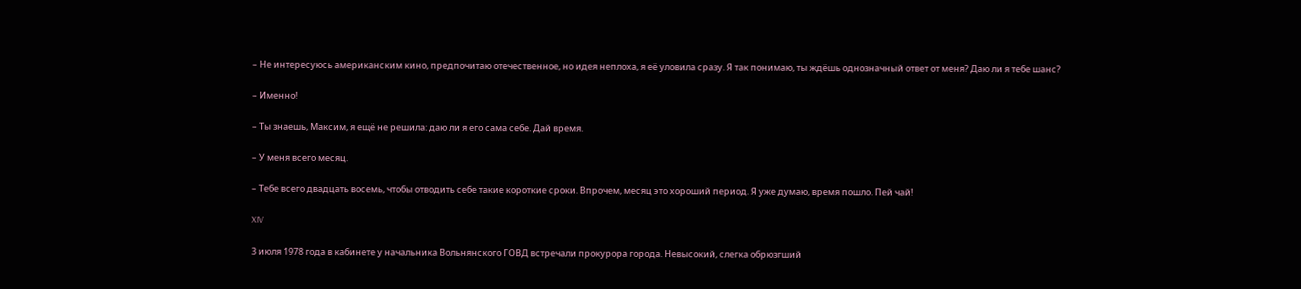– Не интересуюсь американским кино, предпочитаю отечественное, но идея неплоха, я её уловила сразу. Я так понимаю, ты ждёшь однозначный ответ от меня? Даю ли я тебе шанс?

– Именно!

– Ты знаешь, Максим, я ещё не решила: даю ли я его сама себе. Дай время.

– У меня всего месяц.

– Тебе всего двадцать восемь, чтобы отводить себе такие короткие сроки. Впрочем, месяц это хороший период. Я уже думаю, время пошло. Пей чай!

XIV

3 июля 1978 года в кабинете у начальника Вольнянского ГОВД встречали прокурора города. Невысокий, слегка обрюзгший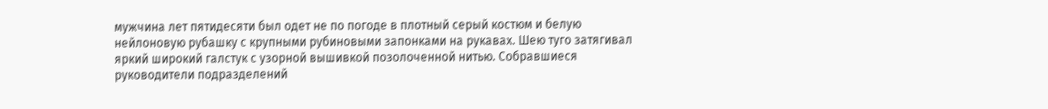мужчина лет пятидесяти был одет не по погоде в плотный серый костюм и белую нейлоновую рубашку с крупными рубиновыми запонками на рукавах. Шею туго затягивал яркий широкий галстук с узорной вышивкой позолоченной нитью. Собравшиеся руководители подразделений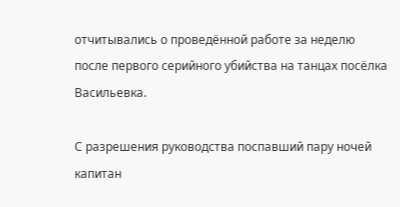отчитывались о проведённой работе за неделю после первого серийного убийства на танцах посёлка Васильевка.

С разрешения руководства поспавший пару ночей капитан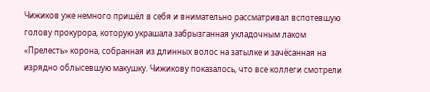Чижиков уже немного пришёл в себя и внимательно рассматривал вспотевшую голову прокурора, которую украшала забрызганная укладочным лаком «Прелесть» корона, собранная из длинных волос на затылке и зачёсанная на изрядно облысевшую макушку. Чижикову показалось, что все коллеги смотрели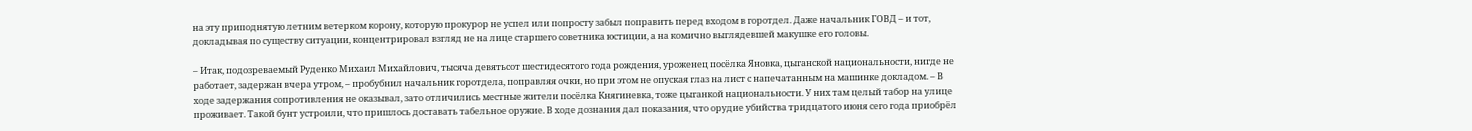на эту приподнятую летним ветерком корону, которую прокурор не успел или попросту забыл поправить перед входом в горотдел. Даже начальник ГОВД – и тот, докладывая по существу ситуации, концентрировал взгляд не на лице старшего советника юстиции, а на комично выглядевшей макушке его головы.

– Итак, подозреваемый Руденко Михаил Михайлович, тысяча девятьсот шестидесятого года рождения, уроженец посёлка Яновка, цыганской национальности, нигде не работает, задержан вчера утром, – пробубнил начальник горотдела, поправляя очки, но при этом не опуская глаз на лист с напечатанным на машинке докладом. – В ходе задержания сопротивления не оказывал, зато отличились местные жители посёлка Княгиневка, тоже цыганкой национальности. У них там целый табор на улице проживает. Такой бунт устроили, что пришлось доставать табельное оружие. В ходе дознания дал показания, что орудие убийства тридцатого июня сего года приобрёл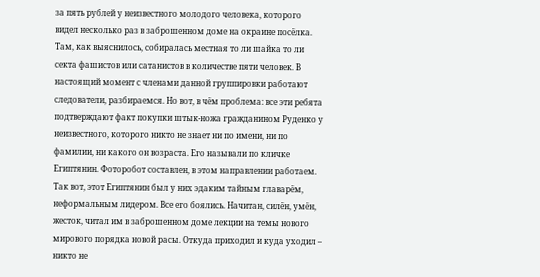за пять рублей у неизвестного молодого человека, которого видел несколько раз в заброшенном доме на окраине посёлка. Там, как выяснилось, собиралась местная то ли шайка то ли секта фашистов или сатанистов в количестве пяти человек. В настоящий момент с членами данной группировки работают следователи, разбираемся. Но вот, в чём проблема: все эти ребята подтверждают факт покупки штык-ножа гражданином Руденко у неизвестного, которого никто не знает ни по имени, ни по фамилии, ни какого он возраста. Его называли по кличке Египтянин. Фоторобот составлен, в этом направлении работаем. Так вот, этот Египтянин был у них эдаким тайным главарём, неформальным лидером. Все его боялись. Начитан, силён, умён, жесток, читал им в заброшенном доме лекции на темы нового мирового порядка новой расы. Откуда приходил и куда уходил – никто не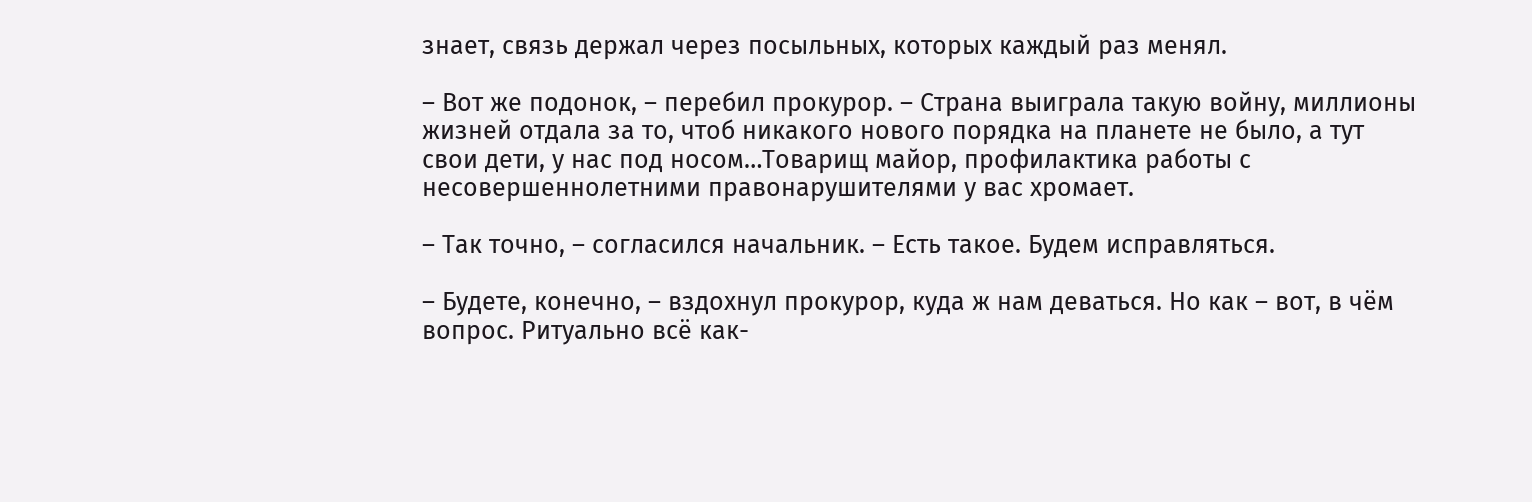знает, связь держал через посыльных, которых каждый раз менял.

– Вот же подонок, – перебил прокурор. – Страна выиграла такую войну, миллионы жизней отдала за то, чтоб никакого нового порядка на планете не было, а тут свои дети, у нас под носом…Товарищ майор, профилактика работы с несовершеннолетними правонарушителями у вас хромает.

– Так точно, – согласился начальник. – Есть такое. Будем исправляться.

– Будете, конечно, – вздохнул прокурор, куда ж нам деваться. Но как – вот, в чём вопрос. Ритуально всё как-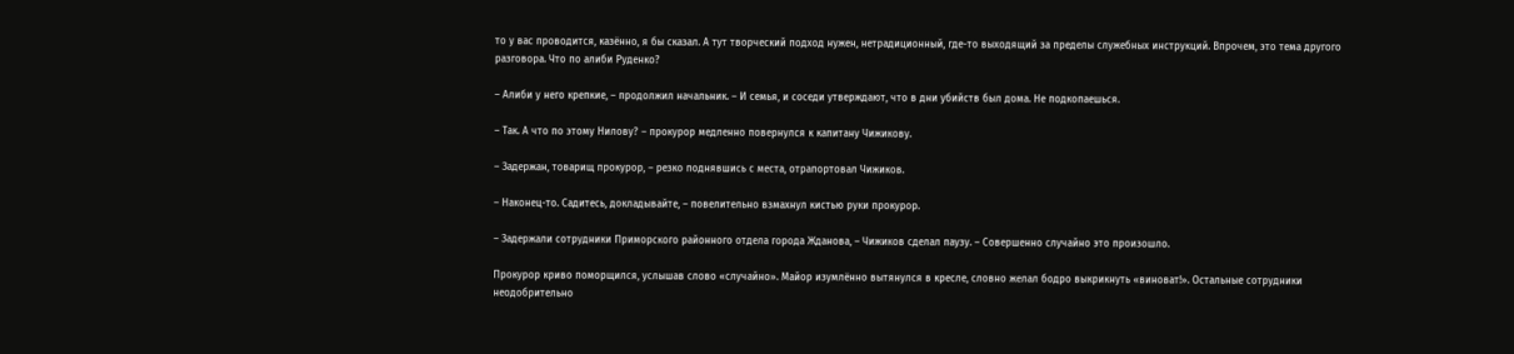то у вас проводится, казённо, я бы сказал. А тут творческий подход нужен, нетрадиционный, где-то выходящий за пределы служебных инструкций. Впрочем, это тема другого разговора. Что по алиби Руденко?

– Алиби у него крепкие, – продолжил начальник. – И семья, и соседи утверждают, что в дни убийств был дома. Не подкопаешься.

– Так. А что по этому Нилову? – прокурор медленно повернулся к капитану Чижикову.

– Задержан, товарищ прокурор, – резко поднявшись с места, отрапортовал Чижиков.

– Наконец-то. Садитесь, докладывайте, – повелительно взмахнул кистью руки прокурор.

– Задержали сотрудники Приморского районного отдела города Жданова, – Чижиков сделал паузу. – Совершенно случайно это произошло.

Прокурор криво поморщился, услышав слово «случайно». Майор изумлённо вытянулся в кресле, словно желал бодро выкрикнуть «виноват!». Остальные сотрудники неодобрительно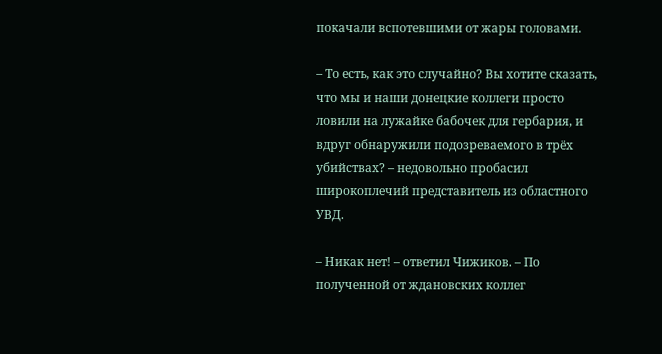покачали вспотевшими от жары головами.

– То есть, как это случайно? Вы хотите сказать, что мы и наши донецкие коллеги просто ловили на лужайке бабочек для гербария, и вдруг обнаружили подозреваемого в трёх убийствах? – недовольно пробасил широкоплечий представитель из областного УВД.

– Никак нет! – ответил Чижиков. – По полученной от ждановских коллег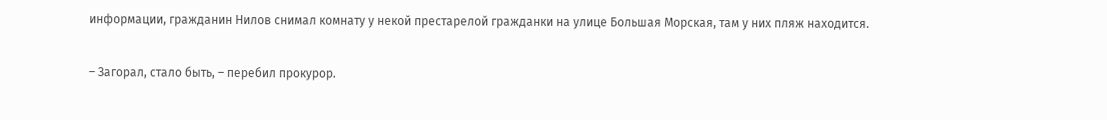информации, гражданин Нилов снимал комнату у некой престарелой гражданки на улице Большая Морская, там у них пляж находится.

– Загорал, стало быть, – перебил прокурор.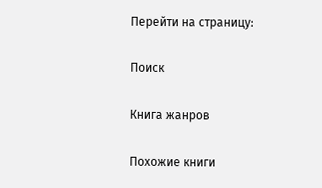Перейти на страницу:

Поиск

Книга жанров

Похожие книги